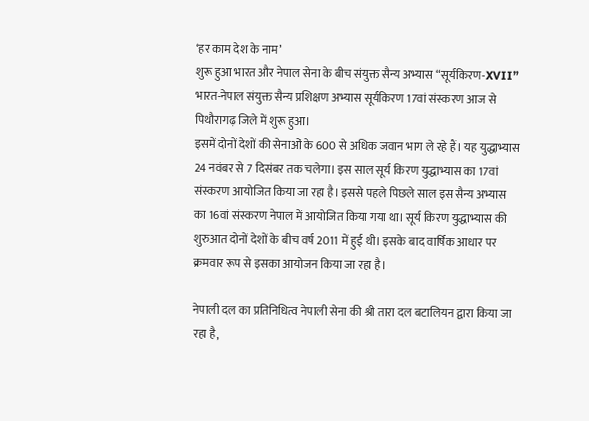‘हर काम देश के नाम’
शुरू हुआ भारत और नेपाल सेना के बीच संयुक्त सैन्य अभ्यास “सूर्यकिरण-XVII”
भारत-नेपाल संयुक्त सैन्य प्रशिक्षण अभ्यास सूर्यकिरण 17वां संस्करण आज से पिथौरागढ़ जिले में शुरू हुआ।
इसमें दोनों देशों की सेनाओं के 600 से अधिक जवान भाग ले रहे हैं। यह युद्धाभ्यास 24 नवंबर से 7 दिसंबर तक चलेगा। इस साल सूर्य किरण युद्धाभ्यास का 17वां संस्करण आयोजित किया जा रहा है। इससे पहले पिछले साल इस सैन्य अभ्यास का 16वां संस्करण नेपाल में आयोजित किया गया था। सूर्य किरण युद्धाभ्यास की शुरुआत दोनों देशों के बीच वर्ष 2011 में हुई थी। इसके बाद वार्षिक आधार पर क्रमवार रूप से इसका आयोजन किया जा रहा है।

नेपाली दल का प्रतिनिधित्व नेपाली सेना की श्री तारा दल बटालियन द्वारा किया जा रहा है,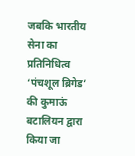जबकि भारतीय सेना का प्रतिनिधित्व ‘पंचशूल ब्रिगेड’ की कुमाऊं बटालियन द्वारा किया जा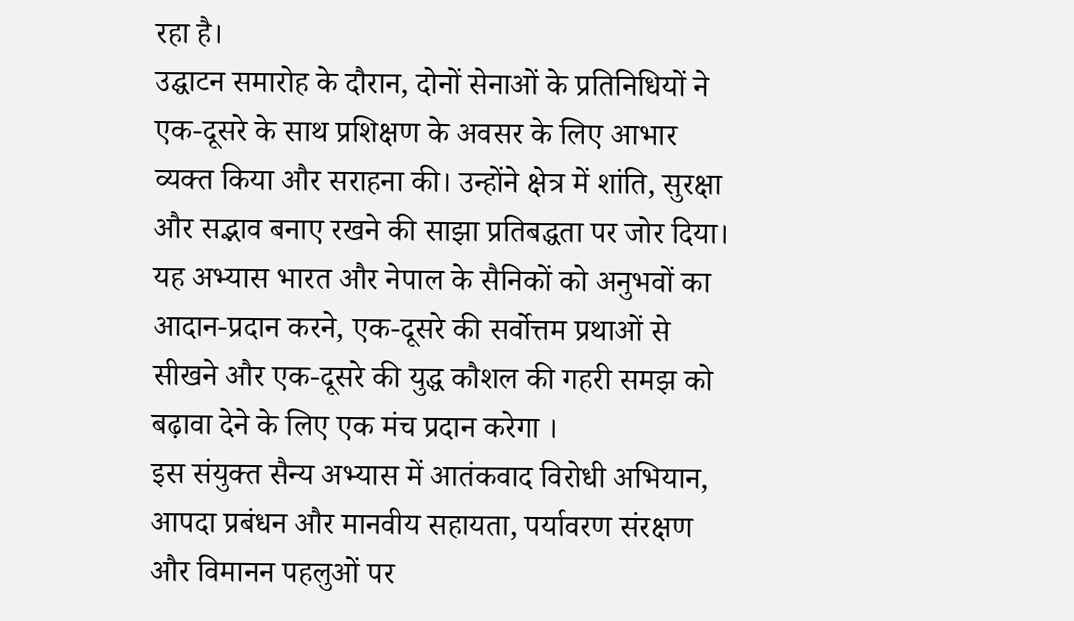रहा है।
उद्घाटन समारोह के दौरान, दोनों सेनाओं के प्रतिनिधियों ने एक-दूसरे के साथ प्रशिक्षण के अवसर के लिए आभार व्यक्त किया और सराहना की। उन्होंने क्षेत्र में शांति, सुरक्षा और सद्भाव बनाए रखने की साझा प्रतिबद्धता पर जोर दिया। यह अभ्यास भारत और नेपाल के सैनिकों को अनुभवों का आदान-प्रदान करने, एक-दूसरे की सर्वोत्तम प्रथाओं से सीखने और एक-दूसरे की युद्ध कौशल की गहरी समझ को बढ़ावा देने के लिए एक मंच प्रदान करेगा ।
इस संयुक्त सैन्य अभ्यास में आतंकवाद विरोधी अभियान, आपदा प्रबंधन और मानवीय सहायता, पर्यावरण संरक्षण और विमानन पहलुओं पर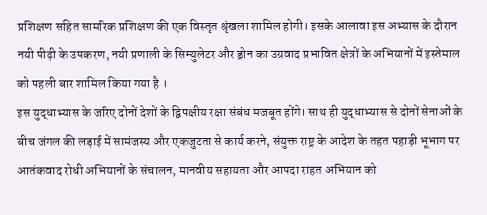प्रशिक्षण सहित सामरिक प्रशिक्षण की एक विस्तृत श्रृंखला शामिल होगी। इसके आलावा इस अभ्यास के दौरान नयी पीढ़ी के उपकरण, नयी प्रणाली के सिम्युलेटर और ड्रोन का उग्रवाद प्रभावित क्षेत्रों के अभियानों में इस्तेमाल को पहली बार शामिल किया गया है ।
इस युद्धाभ्यास के जरिए दोनों देशों के द्विपक्षीय रक्षा संबंध मजबूत होंगे। साथ ही युद्धाभ्यास से दोनों सेनाओं के बीच जंगल की लड़ाई में सामंजस्य और एकजुटता से कार्य करने, संयुक्त राष्ट्र के आदेश के तहत पहाड़ी भूभाग पर आतंकवाद रोधी अभियानों के संचालन, मानवीय सहायता और आपदा राहत अभियान को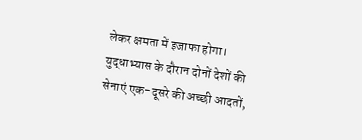लेकर क्षमता में इजाफा होगा। युद्धाभ्यास के दौरान दोनों देशों की सेनाएं एक-दूसरे की अच्छी आदतों,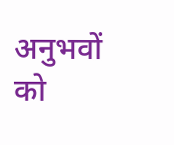अनुभवों को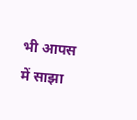भी आपस में साझा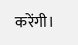करेंगी।